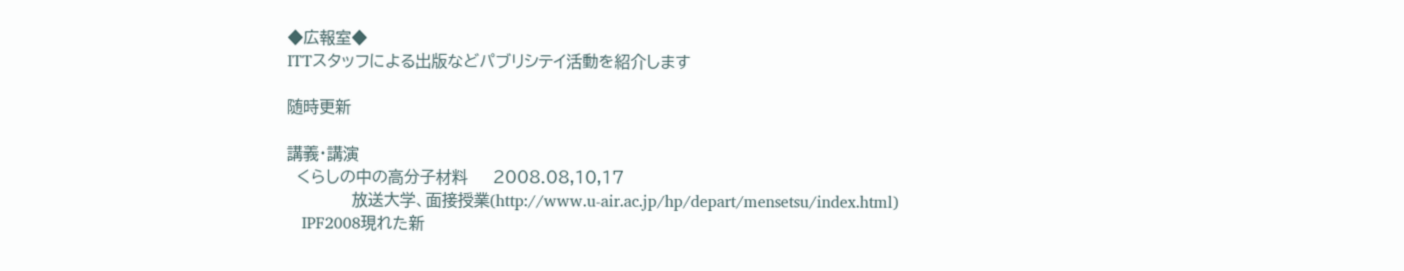◆広報室◆
ITTスタッフによる出版などパブリシテイ活動を紹介します

随時更新

講義・講演
  くらしの中の高分子材料     2008.08,10,17
             放送大学、面接授業(http://www.u-air.ac.jp/hp/depart/mensetsu/index.html)
   IPF2008現れた新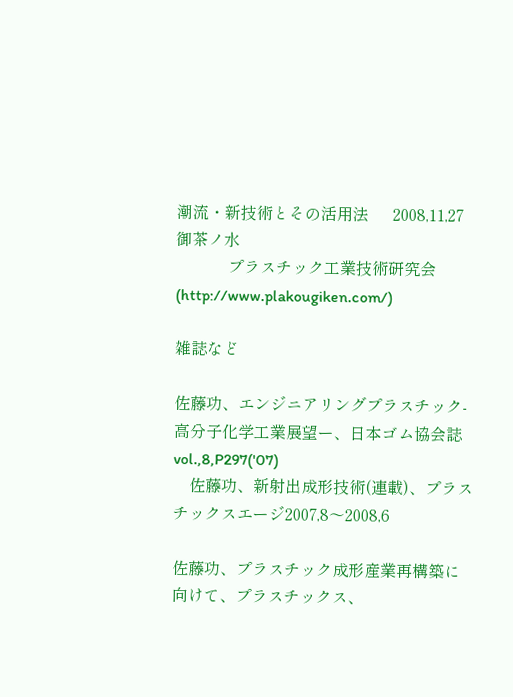潮流・新技術とその活用法      2008,11,27 御茶ノ水
             プラスチック工業技術研究会(http://www.plakougiken.com/)

雑誌など

佐藤功、エンジニアリングプラスチック-高分子化学工業展望ー、日本ゴム協会誌vol.,8,P297('07)
    佐藤功、新射出成形技術(連載)、プラスチックスエージ2007,8〜2008,6

佐藤功、プラスチック成形産業再構築に向けて、プラスチックス、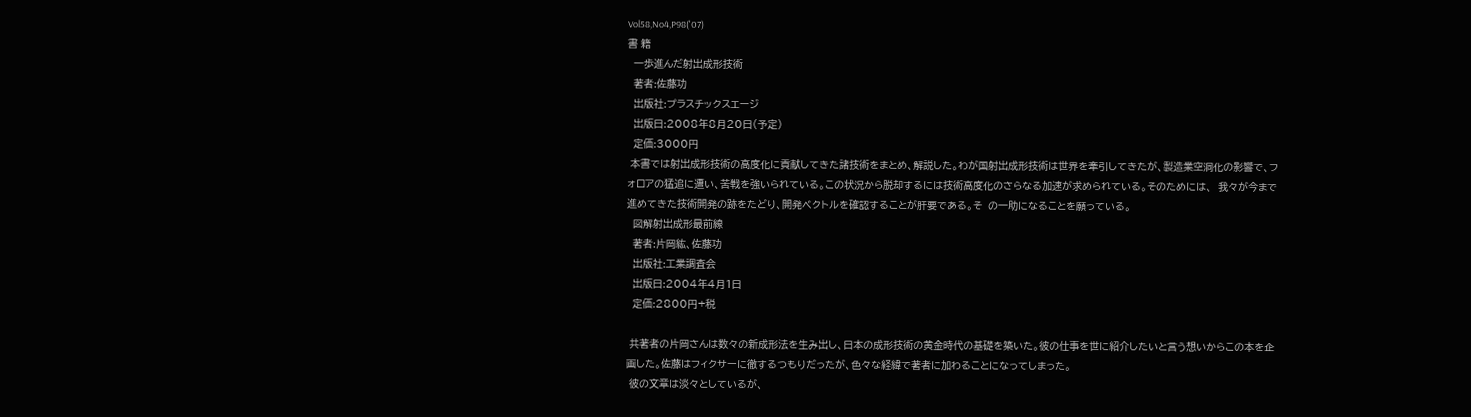Vol58,No4,P98('07)
書 籍
  一歩進んだ射出成形技術
  著者:佐藤功
  出版社:プラスチックスエージ
  出版日:2008年8月20日(予定)
  定価:3000円
 本書では射出成形技術の高度化に貢献してきた諸技術をまとめ、解説した。わが国射出成形技術は世界を牽引してきたが、製造業空洞化の影響で、フォロアの猛追に遭い、苦戦を強いられている。この状況から脱却するには技術高度化のさらなる加速が求められている。そのためには、  我々が今まで進めてきた技術開発の跡をたどり、開発ベクトルを確認することが肝要である。そ  の一助になることを願っている。
  図解射出成形最前線
  著者:片岡紘、佐藤功
  出版社:工業調査会
  出版日:2004年4月1日
  定価:2800円+税

 共著者の片岡さんは数々の新成形法を生み出し、日本の成形技術の黄金時代の基礎を築いた。彼の仕事を世に紹介したいと言う想いからこの本を企画した。佐藤はフィクサーに徹するつもりだったが、色々な経緯で著者に加わることになってしまった。
 彼の文章は淡々としているが、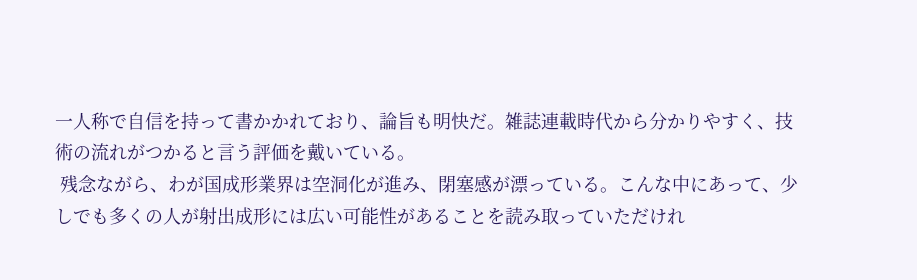一人称で自信を持って書かかれており、論旨も明快だ。雑誌連載時代から分かりやすく、技術の流れがつかると言う評価を戴いている。
 残念ながら、わが国成形業界は空洞化が進み、閉塞感が漂っている。こんな中にあって、少しでも多くの人が射出成形には広い可能性があることを読み取っていただけれ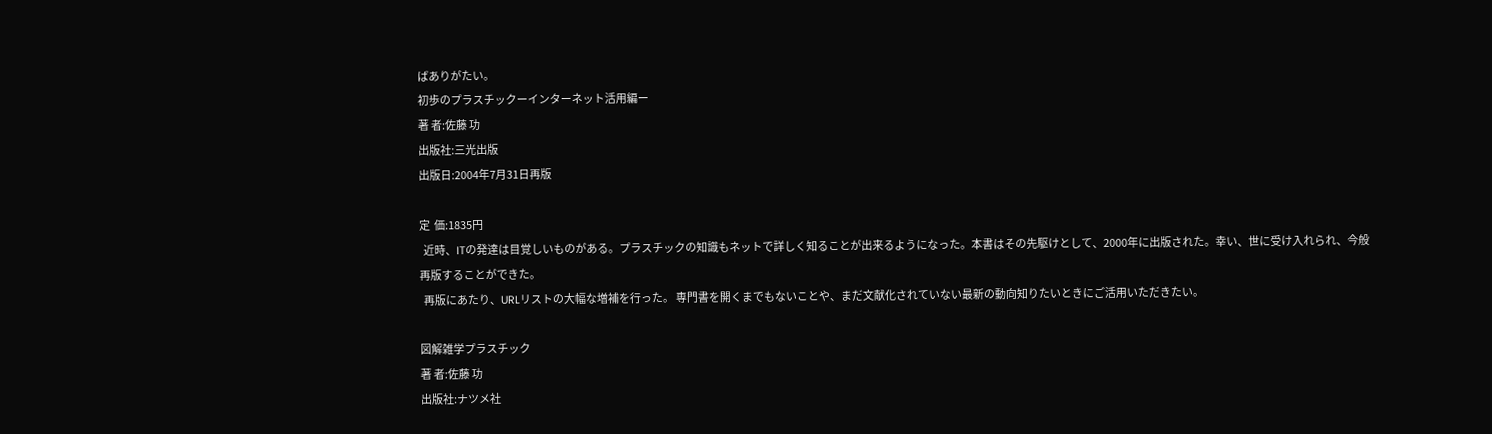ばありがたい。
初歩のプラスチックーインターネット活用編ー
著 者:佐藤 功
出版社:三光出版
出版日:2004年7月31日再版

定  価:1835円
  近時、ITの発達は目覚しいものがある。プラスチックの知識もネットで詳しく知ることが出来るようになった。本書はその先駆けとして、2000年に出版された。幸い、世に受け入れられ、今般再版することができた。
  再版にあたり、URLリストの大幅な増補を行った。 専門書を開くまでもないことや、まだ文献化されていない最新の動向知りたいときにご活用いただきたい。

図解雑学プラスチック
著 者:佐藤 功
出版社:ナツメ社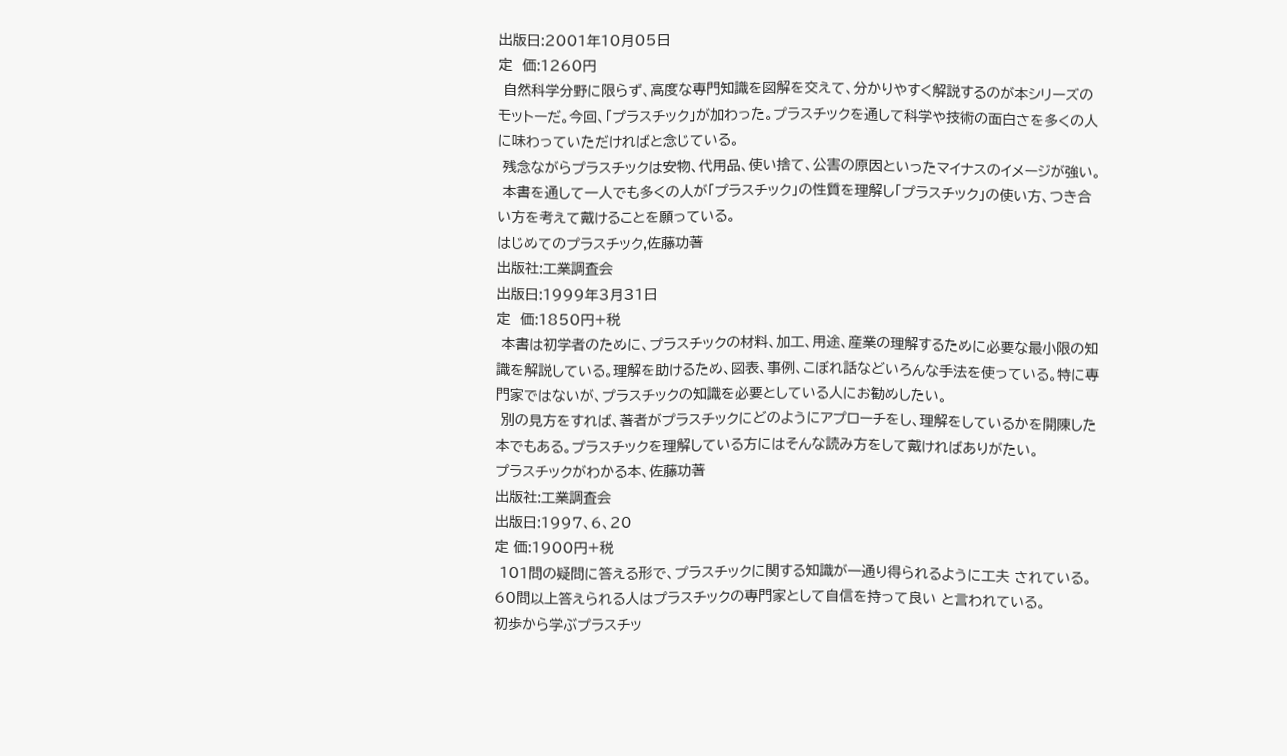出版日:2001年10月05日
定  価:1260円
 自然科学分野に限らず、高度な専門知識を図解を交えて、分かりやすく解説するのが本シリーズのモットーだ。今回、「プラスチック」が加わった。プラスチックを通して科学や技術の面白さを多くの人に味わっていただければと念じている。
 残念ながらプラスチックは安物、代用品、使い捨て、公害の原因といったマイナスのイメージが強い。
 本書を通して一人でも多くの人が「プラスチック」の性質を理解し「プラスチック」の使い方、つき合い方を考えて戴けることを願っている。
はじめてのプラスチック,佐藤功著
出版社:工業調査会
出版日:1999年3月31日
定  価:1850円+税
 本書は初学者のために、プラスチックの材料、加工、用途、産業の理解するために必要な最小限の知識を解説している。理解を助けるため、図表、事例、こぼれ話などいろんな手法を使っている。特に専門家ではないが、プラスチックの知識を必要としている人にお勧めしたい。
 別の見方をすれば、著者がプラスチックにどのようにアプローチをし、理解をしているかを開陳した本でもある。プラスチックを理解している方にはそんな読み方をして戴ければありがたい。
プラスチックがわかる本、佐藤功著
出版社:工業調査会
出版日:1997、6、20
定 価:1900円+税
 101問の疑問に答える形で、プラスチックに関する知識が一通り得られるように工夫 されている。60問以上答えられる人はプラスチックの専門家として自信を持って良い と言われている。
初歩から学ぶプラスチッ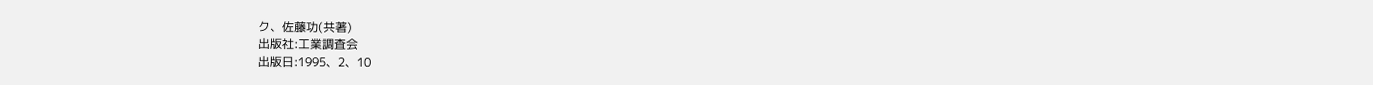ク、佐藤功(共著)
出版社:工業調査会
出版日:1995、2、10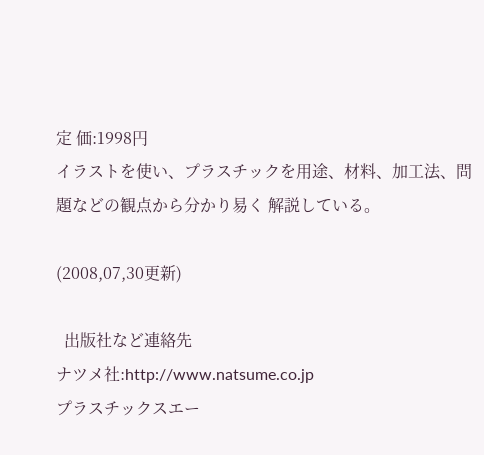定 価:1998円
イラストを使い、プラスチックを用途、材料、加工法、問題などの観点から分かり易く 解説している。

(2008,07,30更新)

  出版社など連絡先
ナツメ社:http://www.natsume.co.jp
プラスチックスエー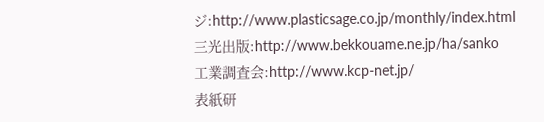ジ:http://www.plasticsage.co.jp/monthly/index.html
三光出版:http://www.bekkouame.ne.jp/ha/sanko
工業調査会:http://www.kcp-net.jp/
表紙研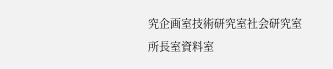究企画室技術研究室社会研究室所長室資料室